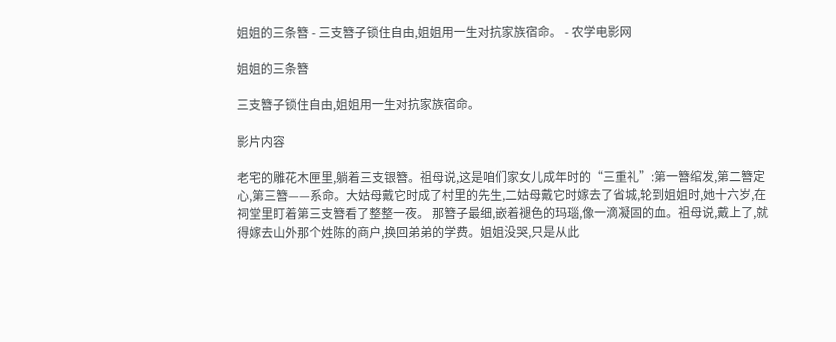姐姐的三条簪 - 三支簪子锁住自由,姐姐用一生对抗家族宿命。 - 农学电影网

姐姐的三条簪

三支簪子锁住自由,姐姐用一生对抗家族宿命。

影片内容

老宅的雕花木匣里,躺着三支银簪。祖母说,这是咱们家女儿成年时的“三重礼”:第一簪绾发,第二簪定心,第三簪——系命。大姑母戴它时成了村里的先生,二姑母戴它时嫁去了省城,轮到姐姐时,她十六岁,在祠堂里盯着第三支簪看了整整一夜。 那簪子最细,嵌着褪色的玛瑙,像一滴凝固的血。祖母说,戴上了,就得嫁去山外那个姓陈的商户,换回弟弟的学费。姐姐没哭,只是从此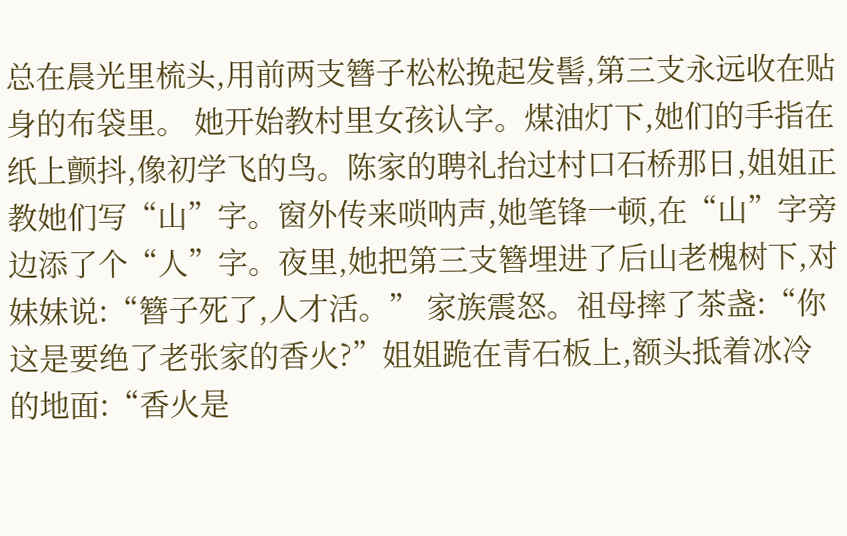总在晨光里梳头,用前两支簪子松松挽起发髻,第三支永远收在贴身的布袋里。 她开始教村里女孩认字。煤油灯下,她们的手指在纸上颤抖,像初学飞的鸟。陈家的聘礼抬过村口石桥那日,姐姐正教她们写“山”字。窗外传来唢呐声,她笔锋一顿,在“山”字旁边添了个“人”字。夜里,她把第三支簪埋进了后山老槐树下,对妹妹说:“簪子死了,人才活。” 家族震怒。祖母摔了茶盏:“你这是要绝了老张家的香火?”姐姐跪在青石板上,额头抵着冰冷的地面:“香火是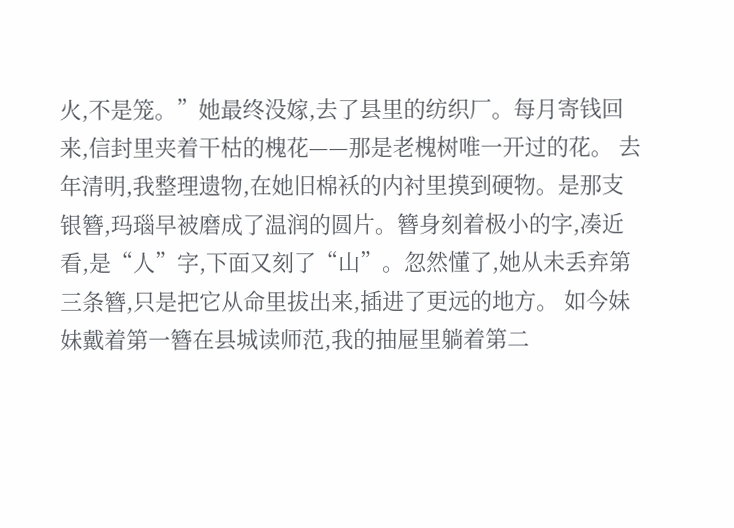火,不是笼。”她最终没嫁,去了县里的纺织厂。每月寄钱回来,信封里夹着干枯的槐花——那是老槐树唯一开过的花。 去年清明,我整理遗物,在她旧棉袄的内衬里摸到硬物。是那支银簪,玛瑙早被磨成了温润的圆片。簪身刻着极小的字,凑近看,是“人”字,下面又刻了“山”。忽然懂了,她从未丢弃第三条簪,只是把它从命里拔出来,插进了更远的地方。 如今妹妹戴着第一簪在县城读师范,我的抽屉里躺着第二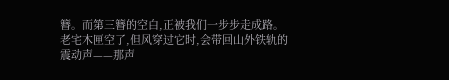簪。而第三簪的空白,正被我们一步步走成路。老宅木匣空了,但风穿过它时,会带回山外铁轨的震动声——那声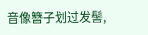音像簪子划过发髻,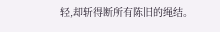轻,却斩得断所有陈旧的绳结。